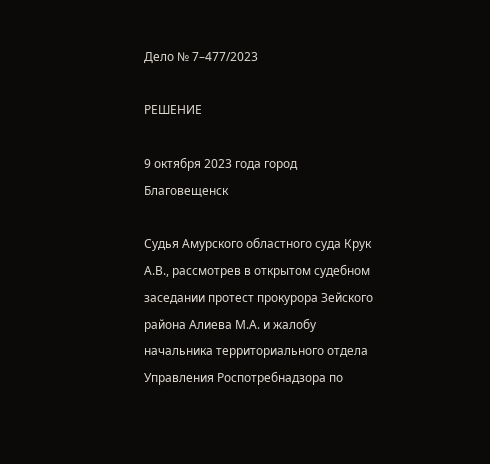Дело № 7–477/2023

РЕШЕНИЕ

9 октября 2023 года город Благовещенск

Судья Амурского областного суда Крук А.В., рассмотрев в открытом судебном заседании протест прокурора Зейского района Алиева М.А. и жалобу начальника территориального отдела Управления Роспотребнадзора по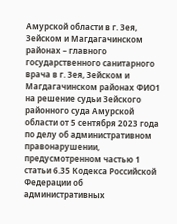Амурской области в г. Зея, Зейском и Магдагачинском районах – главного государственного санитарного врача в г. Зея, Зейском и Магдагачинском районах ФИО1 на решение судьи Зейского районного суда Амурской области от 5 сентября 2023 года по делу об административном правонарушении, предусмотренном частью 1 статьи 6.35 Кодекса Российской Федерации об административных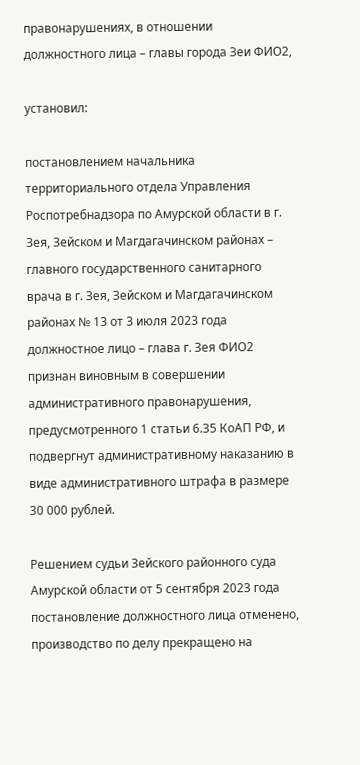правонарушениях, в отношении должностного лица – главы города Зеи ФИО2,

установил:

постановлением начальника территориального отдела Управления Роспотребнадзора по Амурской области в г. Зея, Зейском и Магдагачинском районах – главного государственного санитарного врача в г. Зея, Зейском и Магдагачинском районах № 13 от 3 июля 2023 года должностное лицо – глава г. Зея ФИО2 признан виновным в совершении административного правонарушения, предусмотренного 1 статьи 6.35 КоАП РФ, и подвергнут административному наказанию в виде административного штрафа в размере 30 000 рублей.

Решением судьи Зейского районного суда Амурской области от 5 сентября 2023 года постановление должностного лица отменено, производство по делу прекращено на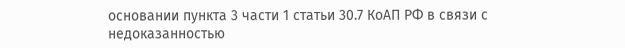основании пункта 3 части 1 статьи 30.7 КоАП РФ в связи с недоказанностью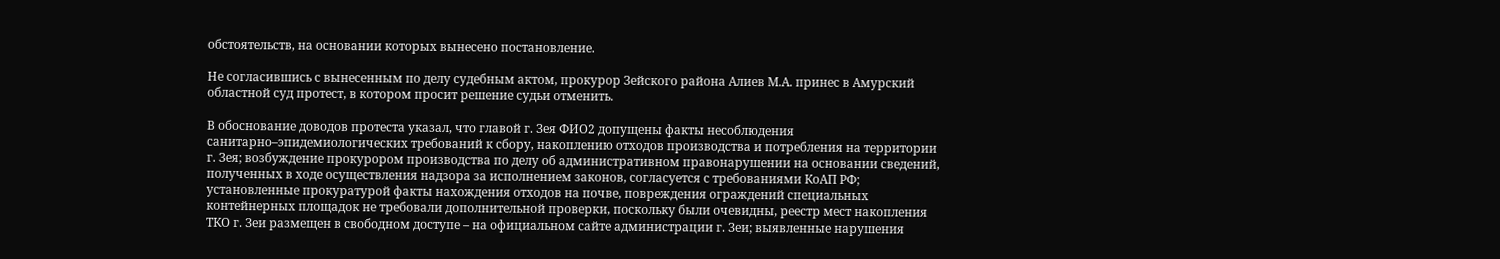обстоятельств, на основании которых вынесено постановление.

Не согласившись с вынесенным по делу судебным актом, прокурор Зейского района Алиев М.А. принес в Амурский областной суд протест, в котором просит решение судьи отменить.

В обоснование доводов протеста указал, что главой г. Зея ФИО2 допущены факты несоблюдения санитарно–эпидемиологических требований к сбору, накоплению отходов производства и потребления на территории г. Зея; возбуждение прокурором производства по делу об административном правонарушении на основании сведений, полученных в ходе осуществления надзора за исполнением законов, согласуется с требованиями КоАП РФ; установленные прокуратурой факты нахождения отходов на почве, повреждения ограждений специальных контейнерных площадок не требовали дополнительной проверки, поскольку были очевидны, реестр мест накопления ТКО г. Зеи размещен в свободном доступе – на официальном сайте администрации г. Зеи; выявленные нарушения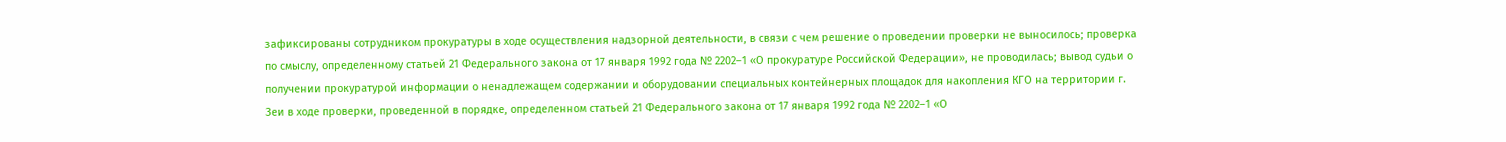зафиксированы сотрудником прокуратуры в ходе осуществления надзорной деятельности, в связи с чем решение о проведении проверки не выносилось; проверка по смыслу, определенному статьей 21 Федерального закона от 17 января 1992 года № 2202–1 «О прокуратуре Российской Федерации», не проводилась; вывод судьи о получении прокуратурой информации о ненадлежащем содержании и оборудовании специальных контейнерных площадок для накопления КГО на территории г. Зеи в ходе проверки, проведенной в порядке, определенном статьей 21 Федерального закона от 17 января 1992 года № 2202–1 «О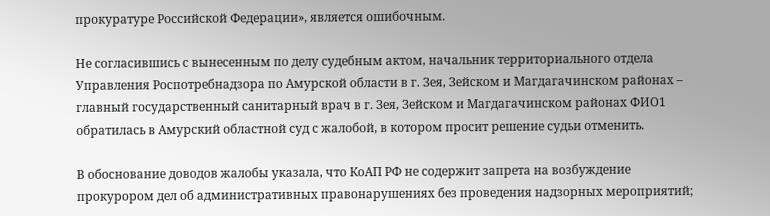прокуратуре Российской Федерации», является ошибочным.

Не согласившись с вынесенным по делу судебным актом, начальник территориального отдела Управления Роспотребнадзора по Амурской области в г. Зея, Зейском и Магдагачинском районах – главный государственный санитарный врач в г. Зея, Зейском и Магдагачинском районах ФИО1 обратилась в Амурский областной суд с жалобой, в котором просит решение судьи отменить.

В обоснование доводов жалобы указала, что КоАП РФ не содержит запрета на возбуждение прокурором дел об административных правонарушениях без проведения надзорных мероприятий;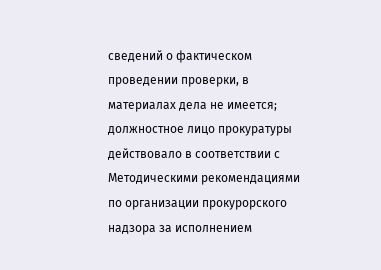сведений о фактическом проведении проверки, в материалах дела не имеется; должностное лицо прокуратуры действовало в соответствии с Методическими рекомендациями по организации прокурорского надзора за исполнением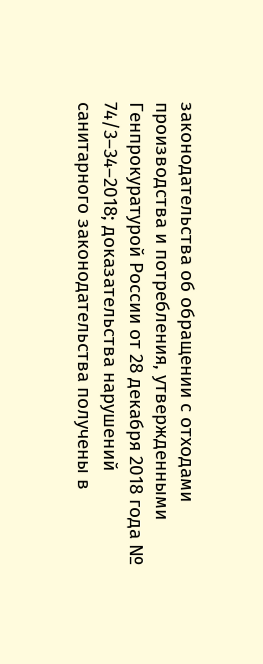законодательства об обращении с отходами производства и потребления, утвержденными Генпрокуратурой России от 28 декабря 2018 года № 74/3–34–2018; доказательства нарушений санитарного законодательства получены в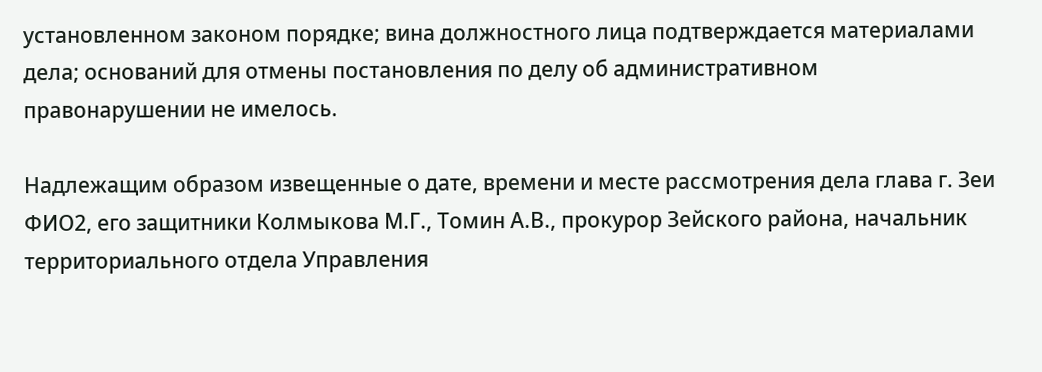установленном законом порядке; вина должностного лица подтверждается материалами дела; оснований для отмены постановления по делу об административном правонарушении не имелось.

Надлежащим образом извещенные о дате, времени и месте рассмотрения дела глава г. Зеи ФИО2, его защитники Колмыкова М.Г., Томин А.В., прокурор Зейского района, начальник территориального отдела Управления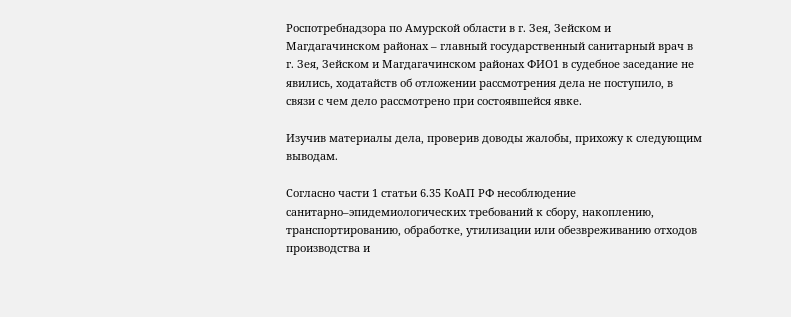Роспотребнадзора по Амурской области в г. Зея, Зейском и Магдагачинском районах – главный государственный санитарный врач в г. Зея, Зейском и Магдагачинском районах ФИО1 в судебное заседание не явились, ходатайств об отложении рассмотрения дела не поступило, в связи с чем дело рассмотрено при состоявшейся явке.

Изучив материалы дела, проверив доводы жалобы, прихожу к следующим выводам.

Согласно части 1 статьи 6.35 КоАП РФ несоблюдение санитарно–эпидемиологических требований к сбору, накоплению, транспортированию, обработке, утилизации или обезвреживанию отходов производства и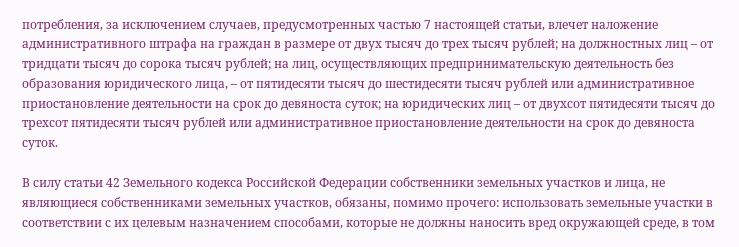потребления, за исключением случаев, предусмотренных частью 7 настоящей статьи, влечет наложение административного штрафа на граждан в размере от двух тысяч до трех тысяч рублей; на должностных лиц – от тридцати тысяч до сорока тысяч рублей; на лиц, осуществляющих предпринимательскую деятельность без образования юридического лица, – от пятидесяти тысяч до шестидесяти тысяч рублей или административное приостановление деятельности на срок до девяноста суток; на юридических лиц – от двухсот пятидесяти тысяч до трехсот пятидесяти тысяч рублей или административное приостановление деятельности на срок до девяноста суток.

В силу статьи 42 Земельного кодекса Российской Федерации собственники земельных участков и лица, не являющиеся собственниками земельных участков, обязаны, помимо прочего: использовать земельные участки в соответствии с их целевым назначением способами, которые не должны наносить вред окружающей среде, в том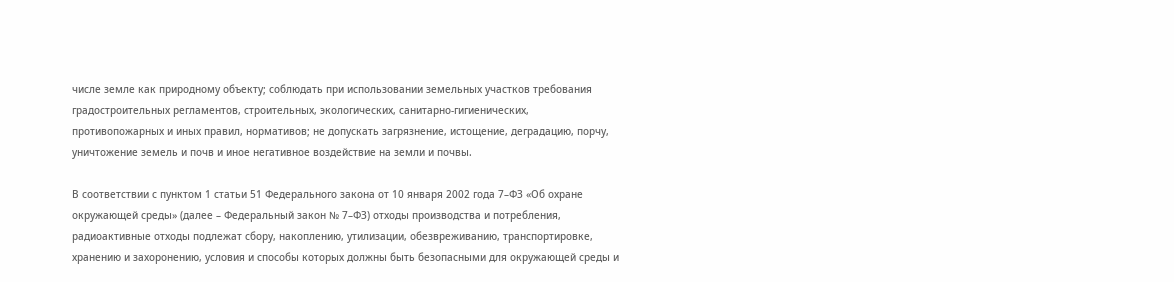числе земле как природному объекту; соблюдать при использовании земельных участков требования градостроительных регламентов, строительных, экологических, санитарно-гигиенических, противопожарных и иных правил, нормативов; не допускать загрязнение, истощение, деградацию, порчу, уничтожение земель и почв и иное негативное воздействие на земли и почвы.

В соответствии с пунктом 1 статьи 51 Федерального закона от 10 января 2002 года 7–ФЗ «Об охране окружающей среды» (далее – Федеральный закон № 7–ФЗ) отходы производства и потребления, радиоактивные отходы подлежат сбору, накоплению, утилизации, обезвреживанию, транспортировке, хранению и захоронению, условия и способы которых должны быть безопасными для окружающей среды и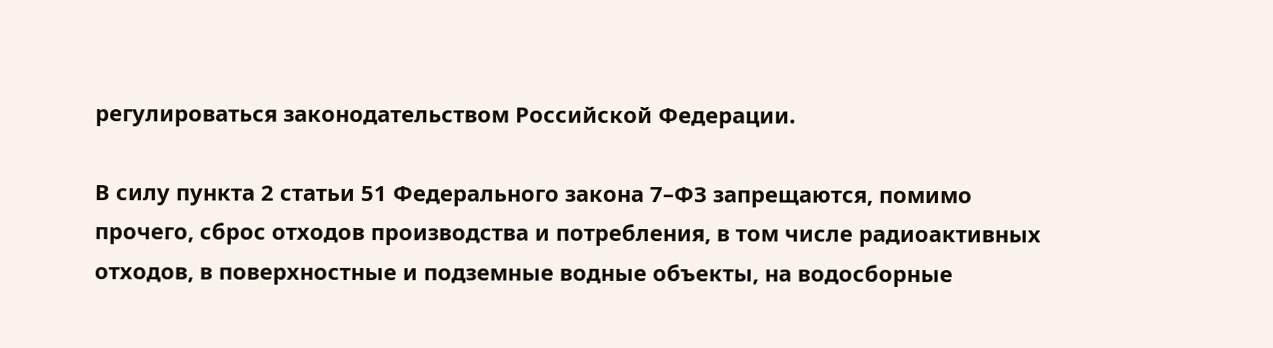регулироваться законодательством Российской Федерации.

В силу пункта 2 статьи 51 Федерального закона 7–ФЗ запрещаются, помимо прочего, сброс отходов производства и потребления, в том числе радиоактивных отходов, в поверхностные и подземные водные объекты, на водосборные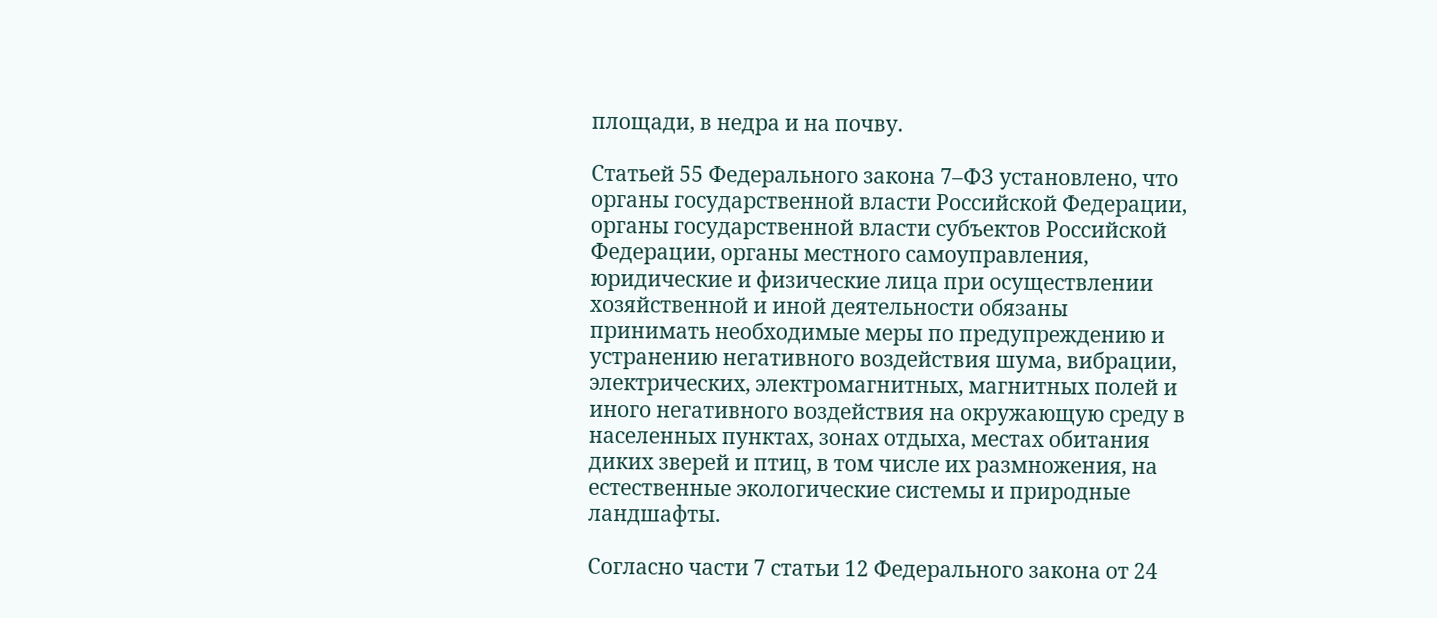площади, в недра и на почву.

Статьей 55 Федерального закона 7–ФЗ установлено, что органы государственной власти Российской Федерации, органы государственной власти субъектов Российской Федерации, органы местного самоуправления, юридические и физические лица при осуществлении хозяйственной и иной деятельности обязаны принимать необходимые меры по предупреждению и устранению негативного воздействия шума, вибрации, электрических, электромагнитных, магнитных полей и иного негативного воздействия на окружающую среду в населенных пунктах, зонах отдыха, местах обитания диких зверей и птиц, в том числе их размножения, на естественные экологические системы и природные ландшафты.

Согласно части 7 статьи 12 Федерального закона от 24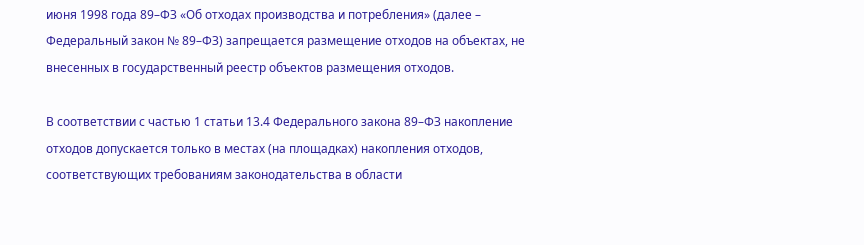июня 1998 года 89–ФЗ «Об отходах производства и потребления» (далее – Федеральный закон № 89–ФЗ) запрещается размещение отходов на объектах, не внесенных в государственный реестр объектов размещения отходов.

В соответствии с частью 1 статьи 13.4 Федерального закона 89–ФЗ накопление отходов допускается только в местах (на площадках) накопления отходов, соответствующих требованиям законодательства в области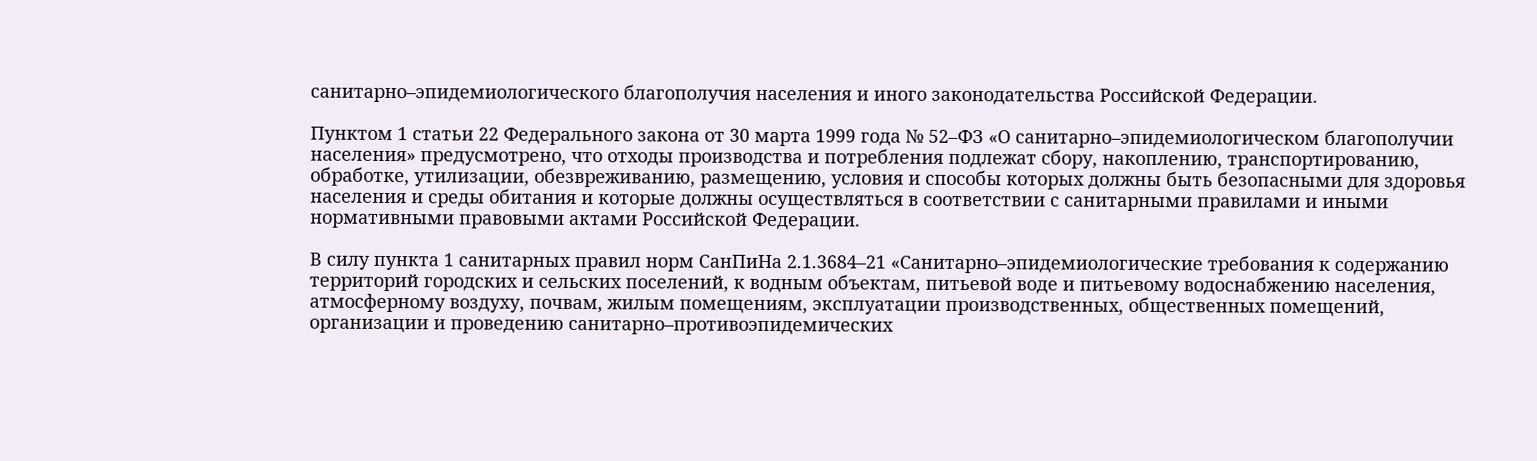санитарно–эпидемиологического благополучия населения и иного законодательства Российской Федерации.

Пунктом 1 статьи 22 Федерального закона от 30 марта 1999 года № 52–ФЗ «О санитарно–эпидемиологическом благополучии населения» предусмотрено, что отходы производства и потребления подлежат сбору, накоплению, транспортированию, обработке, утилизации, обезвреживанию, размещению, условия и способы которых должны быть безопасными для здоровья населения и среды обитания и которые должны осуществляться в соответствии с санитарными правилами и иными нормативными правовыми актами Российской Федерации.

В силу пункта 1 санитарных правил норм СанПиНа 2.1.3684–21 «Санитарно–эпидемиологические требования к содержанию территорий городских и сельских поселений, к водным объектам, питьевой воде и питьевому водоснабжению населения, атмосферному воздуху, почвам, жилым помещениям, эксплуатации производственных, общественных помещений, организации и проведению санитарно–противоэпидемических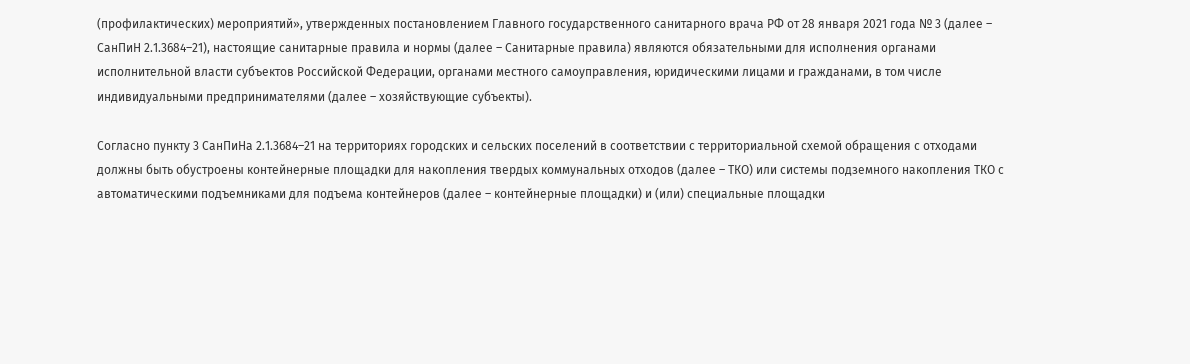(профилактических) мероприятий», утвержденных постановлением Главного государственного санитарного врача РФ от 28 января 2021 года № 3 (далее – СанПиН 2.1.3684–21), настоящие санитарные правила и нормы (далее – Санитарные правила) являются обязательными для исполнения органами исполнительной власти субъектов Российской Федерации, органами местного самоуправления, юридическими лицами и гражданами, в том числе индивидуальными предпринимателями (далее – хозяйствующие субъекты).

Согласно пункту 3 СанПиНа 2.1.3684–21 на территориях городских и сельских поселений в соответствии с территориальной схемой обращения с отходами должны быть обустроены контейнерные площадки для накопления твердых коммунальных отходов (далее – ТКО) или системы подземного накопления ТКО с автоматическими подъемниками для подъема контейнеров (далее – контейнерные площадки) и (или) специальные площадки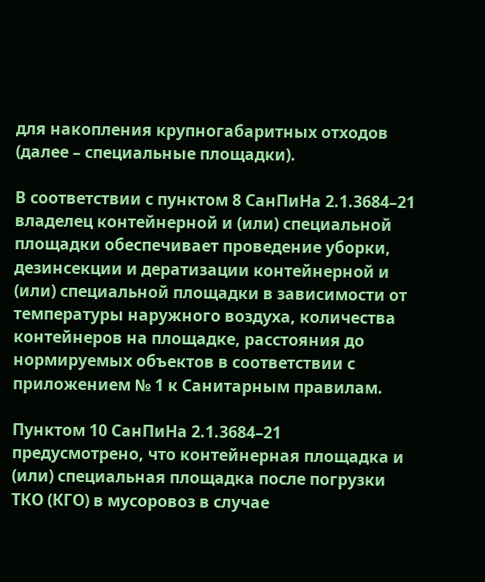для накопления крупногабаритных отходов (далее – специальные площадки).

В соответствии с пунктом 8 СанПиНа 2.1.3684–21 владелец контейнерной и (или) специальной площадки обеспечивает проведение уборки, дезинсекции и дератизации контейнерной и (или) специальной площадки в зависимости от температуры наружного воздуха, количества контейнеров на площадке, расстояния до нормируемых объектов в соответствии с приложением № 1 к Санитарным правилам.

Пунктом 10 СанПиНа 2.1.3684–21 предусмотрено, что контейнерная площадка и (или) специальная площадка после погрузки ТКО (КГО) в мусоровоз в случае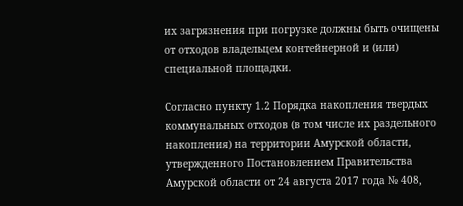их загрязнения при погрузке должны быть очищены от отходов владельцем контейнерной и (или) специальной площадки.

Согласно пункту 1.2 Порядка накопления твердых коммунальных отходов (в том числе их раздельного накопления) на территории Амурской области, утвержденного Постановлением Правительства Амурской области от 24 августа 2017 года № 408,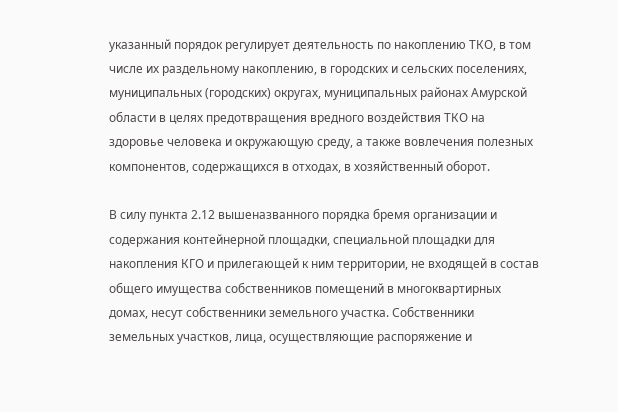указанный порядок регулирует деятельность по накоплению ТКО, в том числе их раздельному накоплению, в городских и сельских поселениях, муниципальных (городских) округах, муниципальных районах Амурской области в целях предотвращения вредного воздействия ТКО на здоровье человека и окружающую среду, а также вовлечения полезных компонентов, содержащихся в отходах, в хозяйственный оборот.

В силу пункта 2.12 вышеназванного порядка бремя организации и содержания контейнерной площадки, специальной площадки для накопления КГО и прилегающей к ним территории, не входящей в состав общего имущества собственников помещений в многоквартирных домах, несут собственники земельного участка. Собственники земельных участков, лица, осуществляющие распоряжение и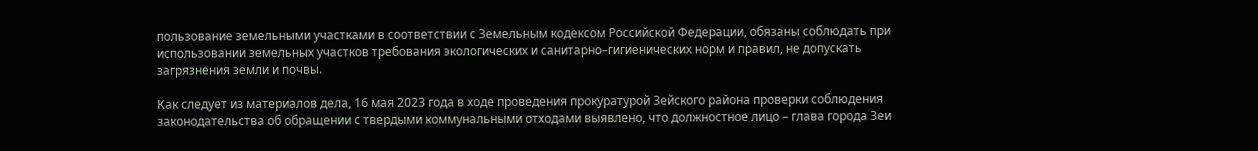пользование земельными участками в соответствии с Земельным кодексом Российской Федерации, обязаны соблюдать при использовании земельных участков требования экологических и санитарно–гигиенических норм и правил, не допускать загрязнения земли и почвы.

Как следует из материалов дела, 16 мая 2023 года в ходе проведения прокуратурой Зейского района проверки соблюдения законодательства об обращении с твердыми коммунальными отходами выявлено, что должностное лицо – глава города Зеи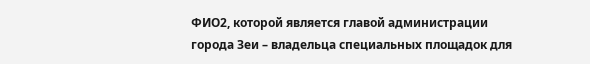ФИО2, которой является главой администрации города Зеи – владельца специальных площадок для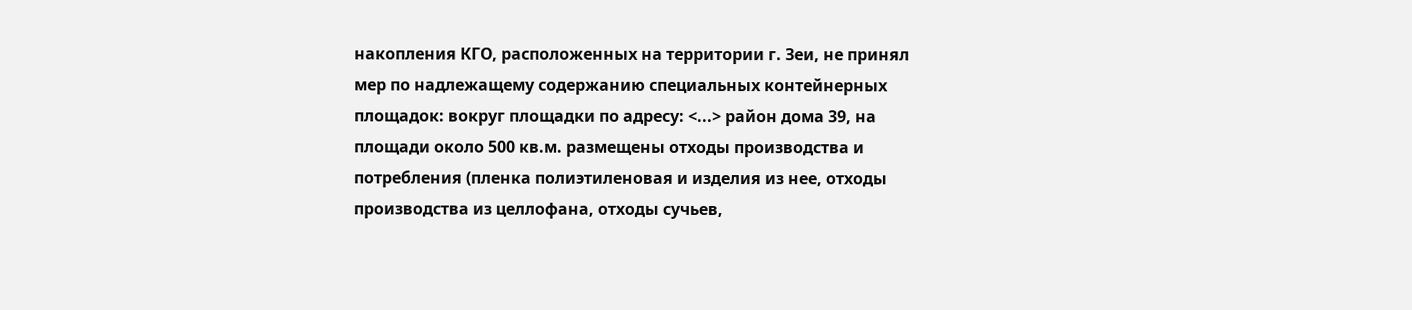накопления КГО, расположенных на территории г. Зеи, не принял мер по надлежащему содержанию специальных контейнерных площадок: вокруг площадки по адресу: <...> район дома 39, на площади около 500 кв.м. размещены отходы производства и потребления (пленка полиэтиленовая и изделия из нее, отходы производства из целлофана, отходы сучьев,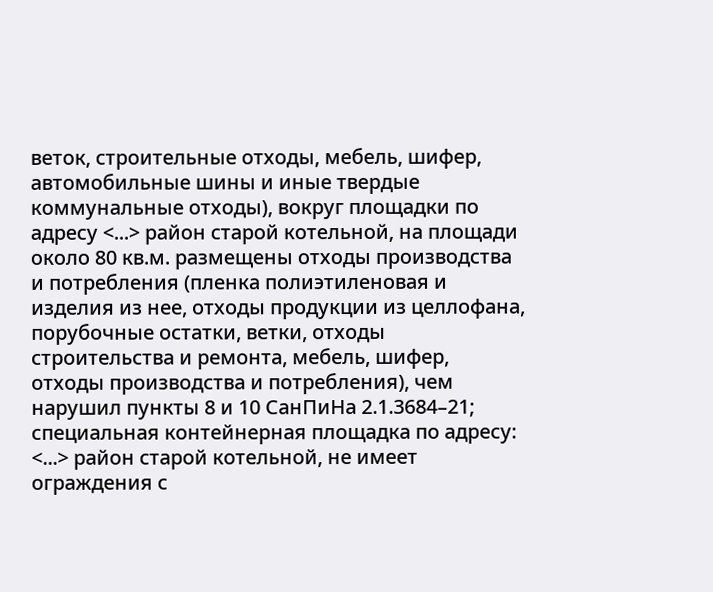веток, строительные отходы, мебель, шифер, автомобильные шины и иные твердые коммунальные отходы), вокруг площадки по адресу <...> район старой котельной, на площади около 80 кв.м. размещены отходы производства и потребления (пленка полиэтиленовая и изделия из нее, отходы продукции из целлофана, порубочные остатки, ветки, отходы строительства и ремонта, мебель, шифер, отходы производства и потребления), чем нарушил пункты 8 и 10 СанПиНа 2.1.3684–21; специальная контейнерная площадка по адресу: <...> район старой котельной, не имеет ограждения с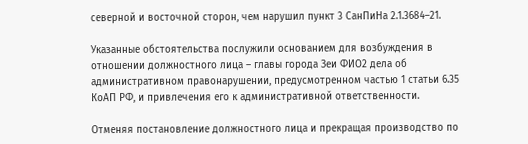северной и восточной сторон, чем нарушил пункт 3 СанПиНа 2.1.3684–21.

Указанные обстоятельства послужили основанием для возбуждения в отношении должностного лица – главы города Зеи ФИО2 дела об административном правонарушении, предусмотренном частью 1 статьи 6.35 КоАП РФ, и привлечения его к административной ответственности.

Отменяя постановление должностного лица и прекращая производство по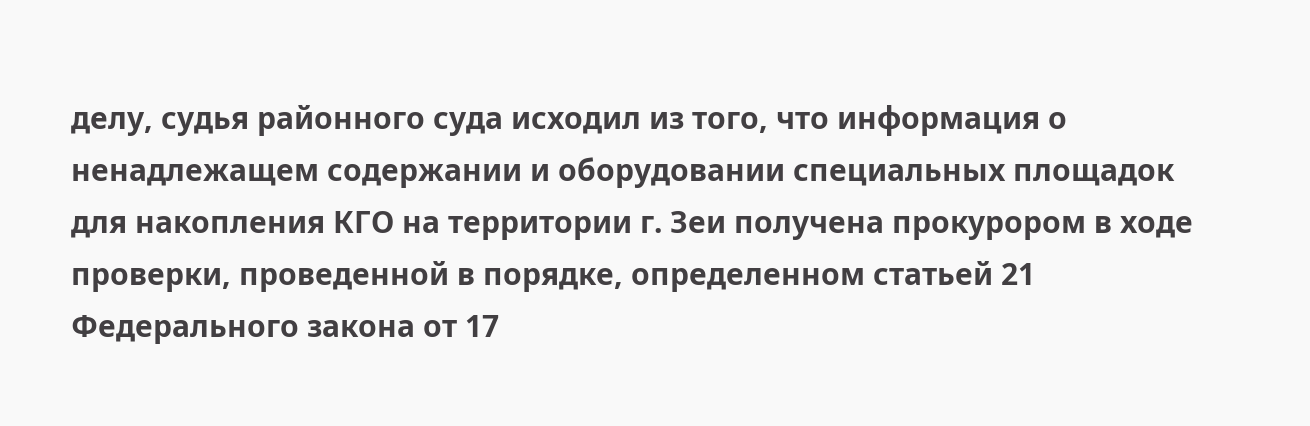делу, судья районного суда исходил из того, что информация о ненадлежащем содержании и оборудовании специальных площадок для накопления КГО на территории г. Зеи получена прокурором в ходе проверки, проведенной в порядке, определенном статьей 21 Федерального закона от 17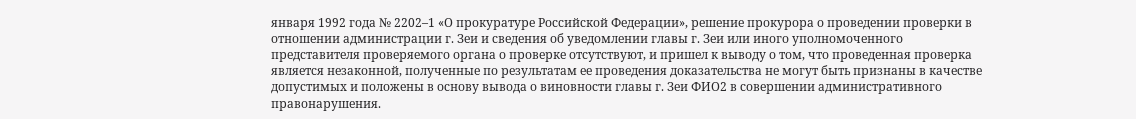января 1992 года № 2202–1 «О прокуратуре Российской Федерации», решение прокурора о проведении проверки в отношении администрации г. Зеи и сведения об уведомлении главы г. Зеи или иного уполномоченного представителя проверяемого органа о проверке отсутствуют, и пришел к выводу о том, что проведенная проверка является незаконной, полученные по результатам ее проведения доказательства не могут быть признаны в качестве допустимых и положены в основу вывода о виновности главы г. Зеи ФИО2 в совершении административного правонарушения.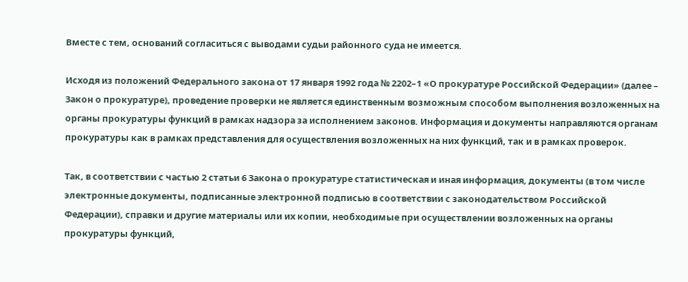Вместе с тем, оснований согласиться с выводами судьи районного суда не имеется.

Исходя из положений Федерального закона от 17 января 1992 года № 2202–1 «О прокуратуре Российской Федерации» (далее – Закон о прокуратуре), проведение проверки не является единственным возможным способом выполнения возложенных на органы прокуратуры функций в рамках надзора за исполнением законов. Информация и документы направляются органам прокуратуры как в рамках представления для осуществления возложенных на них функций, так и в рамках проверок.

Так, в соответствии с частью 2 статьи 6 Закона о прокуратуре статистическая и иная информация, документы (в том числе электронные документы, подписанные электронной подписью в соответствии с законодательством Российской Федерации), справки и другие материалы или их копии, необходимые при осуществлении возложенных на органы прокуратуры функций,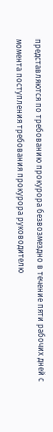представляются по требованию прокурора безвозмездно в течение пяти рабочих дней с момента поступления требования прокурора руководителю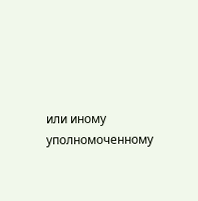или иному уполномоченному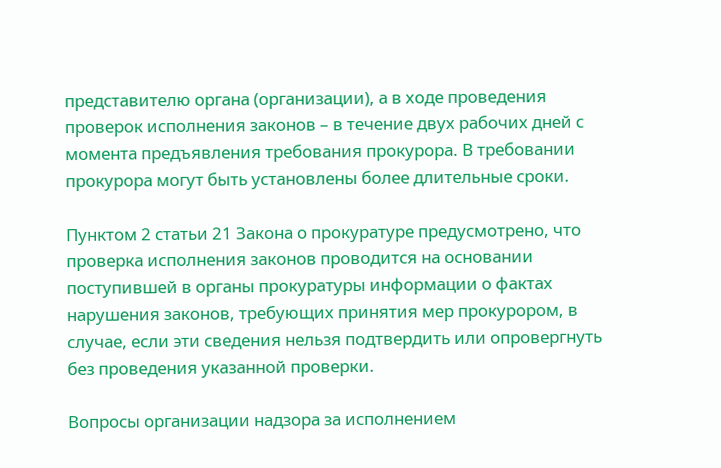представителю органа (организации), а в ходе проведения проверок исполнения законов – в течение двух рабочих дней с момента предъявления требования прокурора. В требовании прокурора могут быть установлены более длительные сроки.

Пунктом 2 статьи 21 Закона о прокуратуре предусмотрено, что проверка исполнения законов проводится на основании поступившей в органы прокуратуры информации о фактах нарушения законов, требующих принятия мер прокурором, в случае, если эти сведения нельзя подтвердить или опровергнуть без проведения указанной проверки.

Вопросы организации надзора за исполнением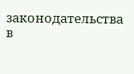законодательства в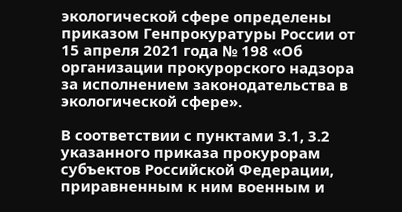экологической сфере определены приказом Генпрокуратуры России от 15 апреля 2021 года № 198 «Об организации прокурорского надзора за исполнением законодательства в экологической сфере».

В соответствии с пунктами 3.1, 3.2 указанного приказа прокурорам субъектов Российской Федерации, приравненным к ним военным и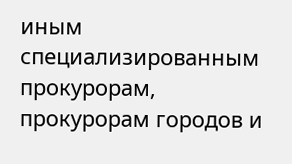иным специализированным прокурорам, прокурорам городов и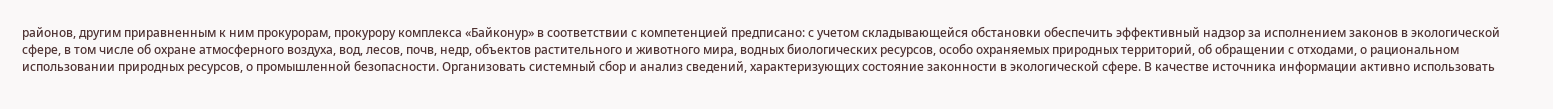районов, другим приравненным к ним прокурорам, прокурору комплекса «Байконур» в соответствии с компетенцией предписано: с учетом складывающейся обстановки обеспечить эффективный надзор за исполнением законов в экологической сфере, в том числе об охране атмосферного воздуха, вод, лесов, почв, недр, объектов растительного и животного мира, водных биологических ресурсов, особо охраняемых природных территорий, об обращении с отходами, о рациональном использовании природных ресурсов, о промышленной безопасности. Организовать системный сбор и анализ сведений, характеризующих состояние законности в экологической сфере. В качестве источника информации активно использовать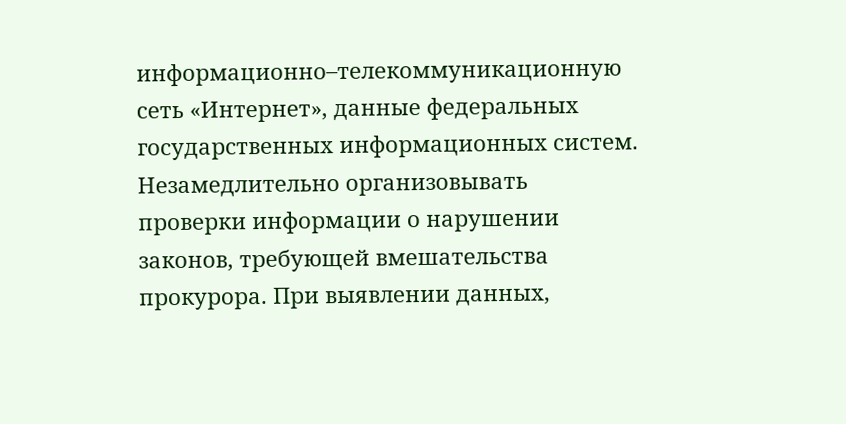информационно–телекоммуникационную сеть «Интернет», данные федеральных государственных информационных систем. Незамедлительно организовывать проверки информации о нарушении законов, требующей вмешательства прокурора. При выявлении данных,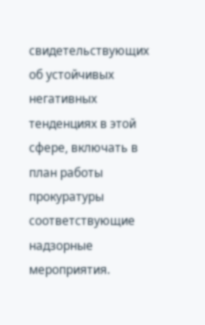свидетельствующих об устойчивых негативных тенденциях в этой сфере, включать в план работы прокуратуры соответствующие надзорные мероприятия.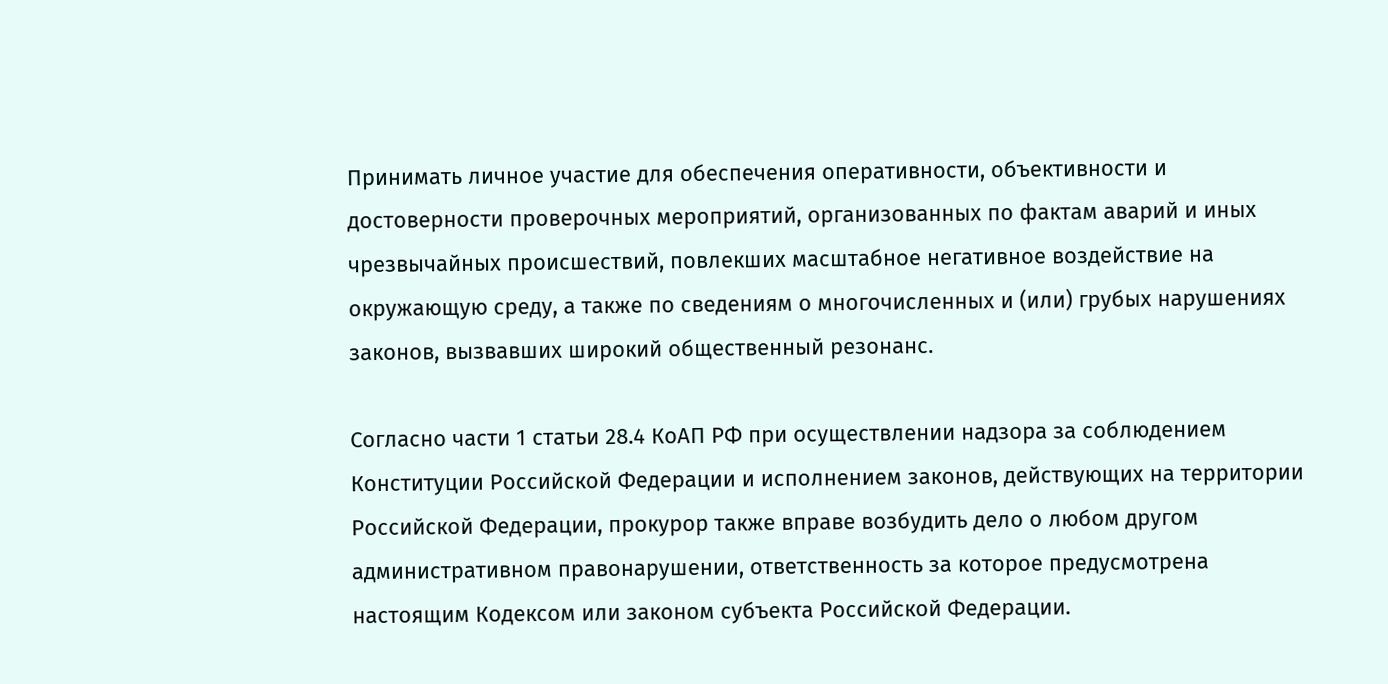Принимать личное участие для обеспечения оперативности, объективности и достоверности проверочных мероприятий, организованных по фактам аварий и иных чрезвычайных происшествий, повлекших масштабное негативное воздействие на окружающую среду, а также по сведениям о многочисленных и (или) грубых нарушениях законов, вызвавших широкий общественный резонанс.

Согласно части 1 статьи 28.4 КоАП РФ при осуществлении надзора за соблюдением Конституции Российской Федерации и исполнением законов, действующих на территории Российской Федерации, прокурор также вправе возбудить дело о любом другом административном правонарушении, ответственность за которое предусмотрена настоящим Кодексом или законом субъекта Российской Федерации.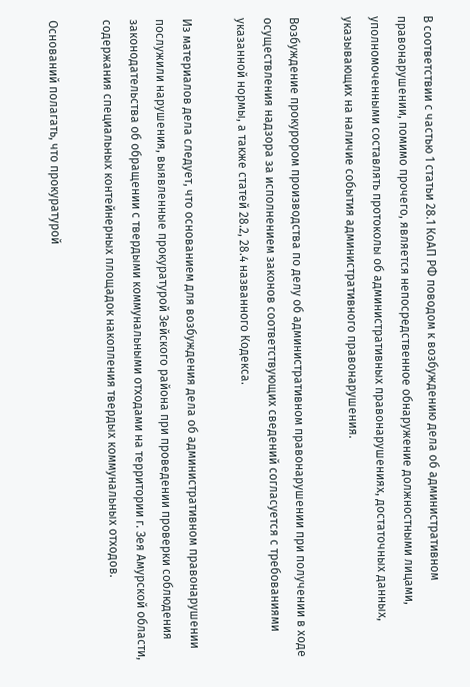В соответствии с частью 1 статьи 28.1 КоАП РФ поводом к возбуждению дела об административном правонарушении, помимо прочего, является непосредственное обнаружение должностными лицами, уполномоченными составлять протоколы об административных правонарушениях, достаточных данных, указывающих на наличие события административного правонарушения.

Возбуждение прокурором производства по делу об административном правонарушении при получении в ходе осуществления надзора за исполнением законов соответствующих сведений согласуется с требованиями указанной нормы, а также статей 28.2, 28.4 названного Кодекса.

Из материалов дела следует, что основанием для возбуждения дела об административном правонарушении послужили нарушения, выявленные прокуратурой Зейского района при проведении проверки соблюдения законодательства об обращении с твердыми коммунальными отходами на территории г. Зея Амурской области, содержания специальных контейнерных площадок накопления твердых коммунальных отходов.

Оснований полагать, что прокуратурой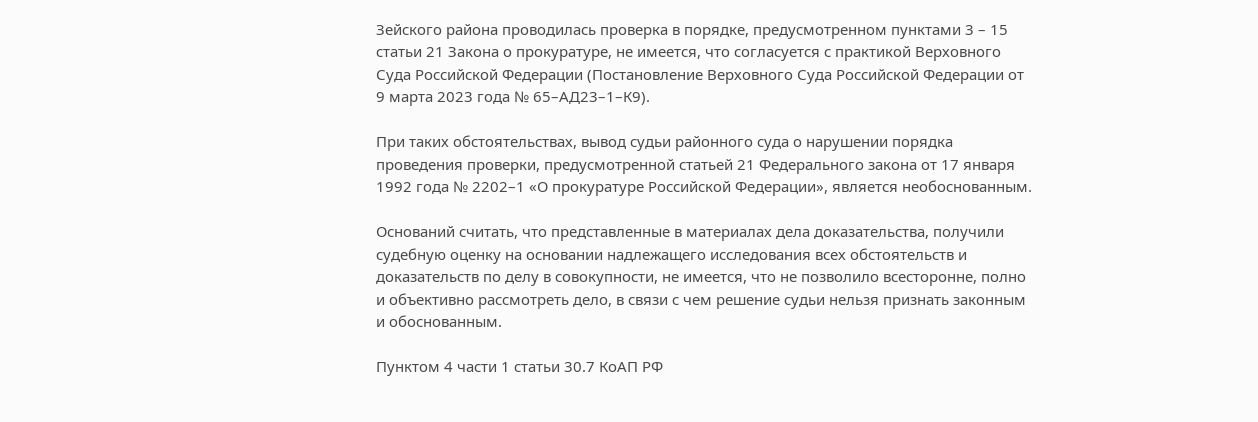Зейского района проводилась проверка в порядке, предусмотренном пунктами 3 – 15 статьи 21 Закона о прокуратуре, не имеется, что согласуется с практикой Верховного Суда Российской Федерации (Постановление Верховного Суда Российской Федерации от 9 марта 2023 года № 65–АД23–1–К9).

При таких обстоятельствах, вывод судьи районного суда о нарушении порядка проведения проверки, предусмотренной статьей 21 Федерального закона от 17 января 1992 года № 2202–1 «О прокуратуре Российской Федерации», является необоснованным.

Оснований считать, что представленные в материалах дела доказательства, получили судебную оценку на основании надлежащего исследования всех обстоятельств и доказательств по делу в совокупности, не имеется, что не позволило всесторонне, полно и объективно рассмотреть дело, в связи с чем решение судьи нельзя признать законным и обоснованным.

Пунктом 4 части 1 статьи 30.7 КоАП РФ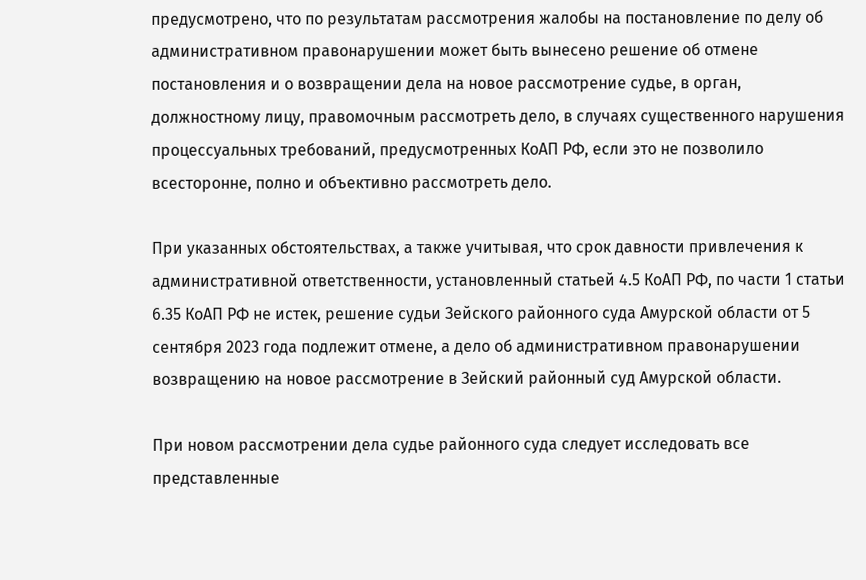предусмотрено, что по результатам рассмотрения жалобы на постановление по делу об административном правонарушении может быть вынесено решение об отмене постановления и о возвращении дела на новое рассмотрение судье, в орган, должностному лицу, правомочным рассмотреть дело, в случаях существенного нарушения процессуальных требований, предусмотренных КоАП РФ, если это не позволило всесторонне, полно и объективно рассмотреть дело.

При указанных обстоятельствах, а также учитывая, что срок давности привлечения к административной ответственности, установленный статьей 4.5 КоАП РФ, по части 1 статьи 6.35 КоАП РФ не истек, решение судьи Зейского районного суда Амурской области от 5 сентября 2023 года подлежит отмене, а дело об административном правонарушении возвращению на новое рассмотрение в Зейский районный суд Амурской области.

При новом рассмотрении дела судье районного суда следует исследовать все представленные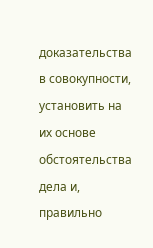доказательства в совокупности, установить на их основе обстоятельства дела и, правильно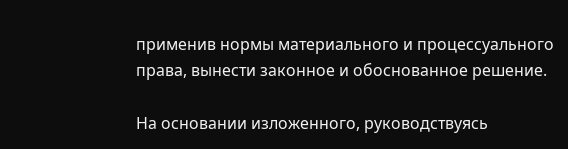применив нормы материального и процессуального права, вынести законное и обоснованное решение.

На основании изложенного, руководствуясь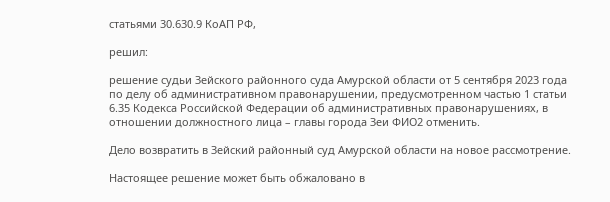статьями 30.630.9 КоАП РФ,

решил:

решение судьи Зейского районного суда Амурской области от 5 сентября 2023 года по делу об административном правонарушении, предусмотренном частью 1 статьи 6.35 Кодекса Российской Федерации об административных правонарушениях, в отношении должностного лица – главы города Зеи ФИО2 отменить.

Дело возвратить в Зейский районный суд Амурской области на новое рассмотрение.

Настоящее решение может быть обжаловано в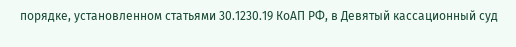порядке, установленном статьями 30.1230.19 КоАП РФ, в Девятый кассационный суд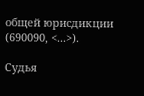общей юрисдикции (690090, <...>).

Судья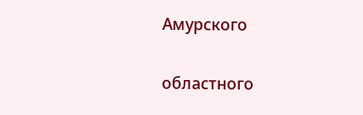Амурского

областного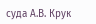суда А.В. Крук